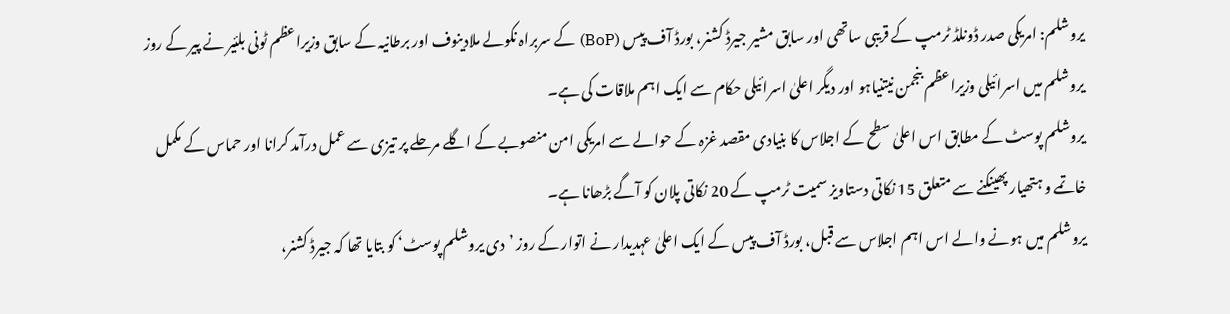یروشلم: امریکی صدر ڈونلڈ ٹرمپ کے قریبی ساتھی اور سابق مشیر جیرڈ کشنر، بورڈ آف پیس (BoP) کے سربراہ نکولے ملادینوف اور برطانیہ کے سابق وزیراعظم ٹونی بلئیر نے پیر کے روز یروشلم میں اسرائیلی وزیراعظم بنجمن نیتنیاہو اور دیگر اعلیٰ اسرائیلی حکام سے ایک اہم ملاقات کی ہے۔
یروشلم پوسٹ کے مطابق اس اعلیٰ سطح کے اجلاس کا بنیادی مقصد غزہ کے حوالے سے امریکی امن منصوبے کے اگلے مرحلے پر تیزی سے عمل درآمد کرانا اور حماس کے مکمل خاتمے و ہتھیار پھینکنے سے متعلق 15 نکاتی دستاویز سمیت ٹرمپ کے 20 نکاتی پلان کو آگے بڑھانا ہے۔
یروشلم میں ہونے والے اس اہم اجلاس سے قبل، بورڈ آف پیس کے ایک اعلیٰ عہدیدار نے اتوار کے روز ’دی یروشلم پوسٹ‘ کو بتایا تھا کہ جیرڈ کشنر،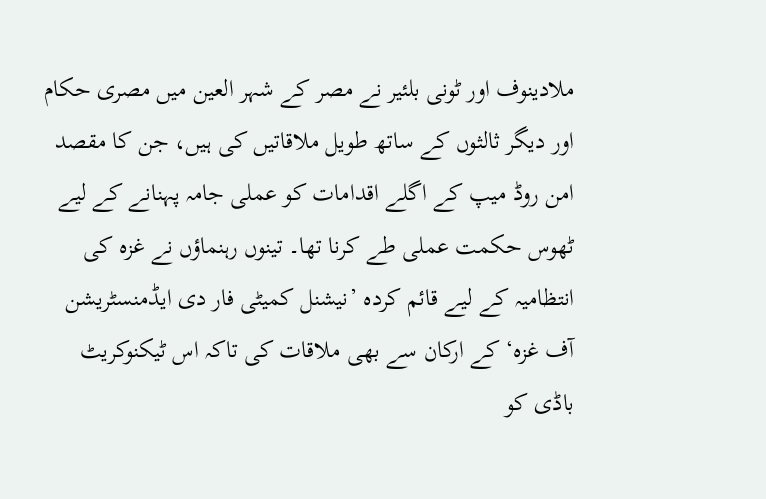ملادینوف اور ٹونی بلئیر نے مصر کے شہر العین میں مصری حکام اور دیگر ثالثوں کے ساتھ طویل ملاقاتیں کی ہیں، جن کا مقصد امن روڈ میپ کے اگلے اقدامات کو عملی جامہ پہنانے کے لیے ٹھوس حکمت عملی طے کرنا تھا۔ تینوں رہنماؤں نے غزہ کی انتظامیہ کے لیے قائم کردہ ’نیشنل کمیٹی فار دی ایڈمنسٹریشن آف غزہ‘ کے ارکان سے بھی ملاقات کی تاکہ اس ٹیکنوکریٹ باڈی کو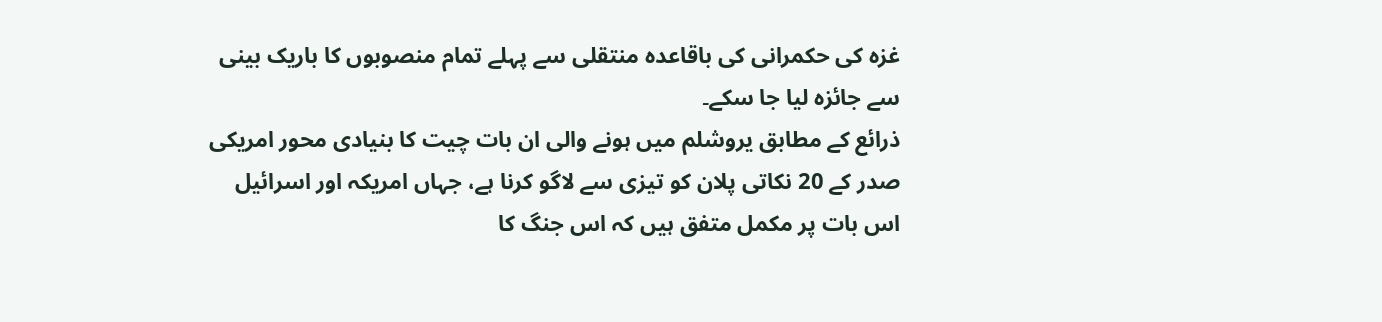غزہ کی حکمرانی کی باقاعدہ منتقلی سے پہلے تمام منصوبوں کا باریک بینی سے جائزہ لیا جا سکے۔
ذرائع کے مطابق یروشلم میں ہونے والی ان بات چیت کا بنیادی محور امریکی صدر کے 20 نکاتی پلان کو تیزی سے لاگو کرنا ہے، جہاں امریکہ اور اسرائیل اس بات پر مکمل متفق ہیں کہ اس جنگ کا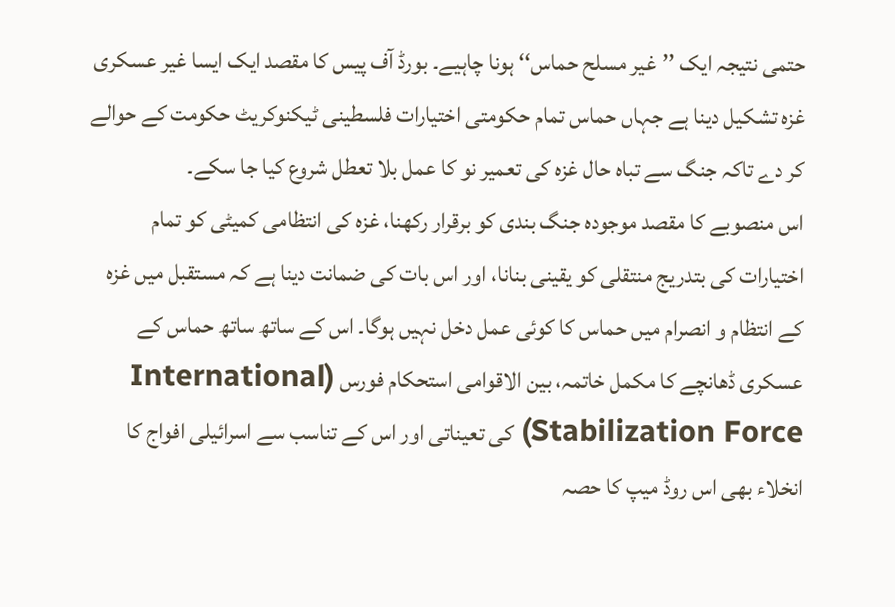حتمی نتیجہ ایک ’’غیر مسلح حماس‘‘ ہونا چاہیے۔ بورڈ آف پیس کا مقصد ایک ایسا غیر عسکری غزہ تشکیل دینا ہے جہاں حماس تمام حکومتی اختیارات فلسطینی ٹیکنوکریٹ حکومت کے حوالے کر دے تاکہ جنگ سے تباہ حال غزہ کی تعمیر نو کا عمل بلا تعطل شروع کیا جا سکے۔
اس منصوبے کا مقصد موجودہ جنگ بندی کو برقرار رکھنا، غزہ کی انتظامی کمیٹی کو تمام اختیارات کی بتدریج منتقلی کو یقینی بنانا، اور اس بات کی ضمانت دینا ہے کہ مستقبل میں غزہ کے انتظام و انصرام میں حماس کا کوئی عمل دخل نہیں ہوگا۔ اس کے ساتھ ساتھ حماس کے عسکری ڈھانچے کا مکمل خاتمہ، بین الاقوامی استحکام فورس (International Stabilization Force) کی تعیناتی اور اس کے تناسب سے اسرائیلی افواج کا انخلاء بھی اس روڈ میپ کا حصہ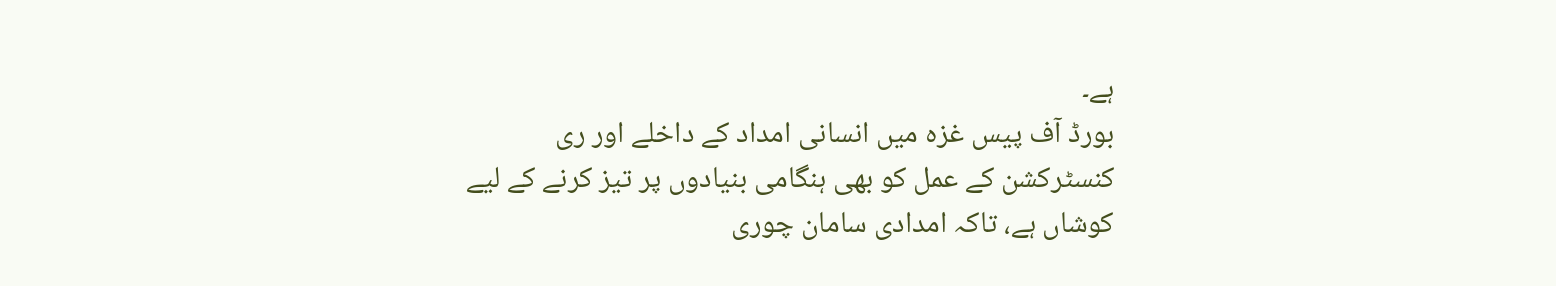ہے۔
بورڈ آف پیس غزہ میں انسانی امداد کے داخلے اور ری کنسٹرکشن کے عمل کو بھی ہنگامی بنیادوں پر تیز کرنے کے لیے کوشاں ہے، تاکہ امدادی سامان چوری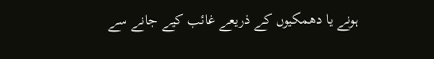ہونے یا دھمکیوں کے ذریعے غائب کیے جانے سے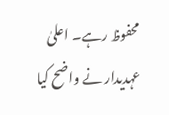محفوظ رہے۔ اعلیٰ عہدیدار نے واضح کیا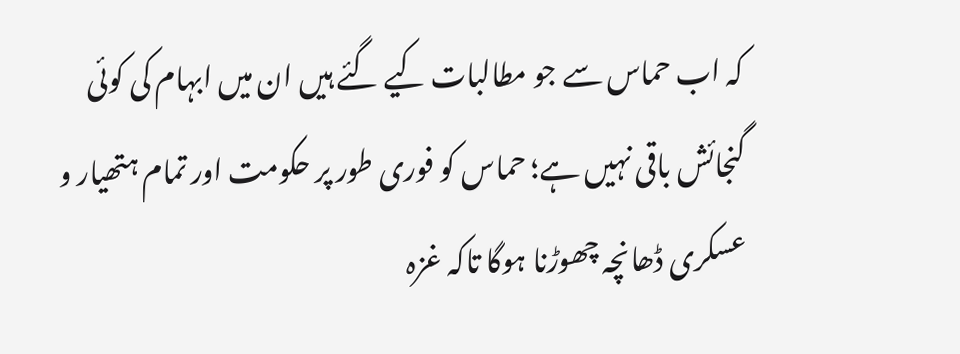کہ اب حماس سے جو مطالبات کیے گئے ہیں ان میں ابہام کی کوئی گنجائش باقی نہیں ہے؛ حماس کو فوری طور پر حکومت اور تمام ہتھیار و عسکری ڈھانچہ چھوڑنا ہوگا تاکہ غزہ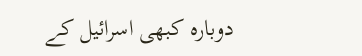دوبارہ کبھی اسرائیل کے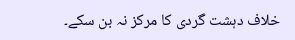خلاف دہشت گردی کا مرکز نہ بن سکے۔